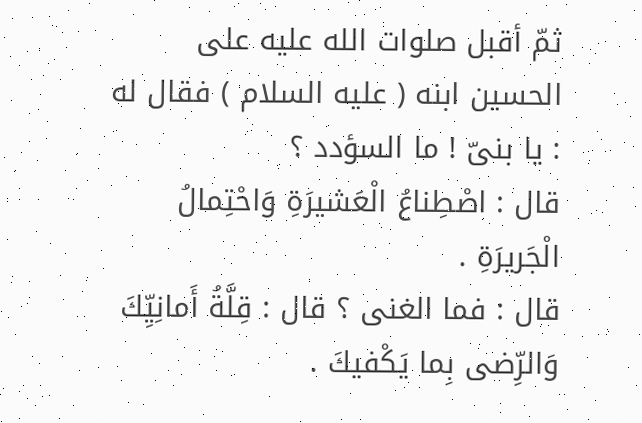ثمّ أقبل صلوات الله عليه على الحسين ابنه ( عليه السلام ) فقال له : يا بنىّ ! ما السؤدد ؟
قال : اصْطِناعُ الْعَشيرَةِ وَاحْتِمالُ الْجَريرَةِ .
قال : فما الغنى ؟ قال : قِلَّةُ أَمانِيِّكَ وَالرِّضى بِما يَكْفيكَ .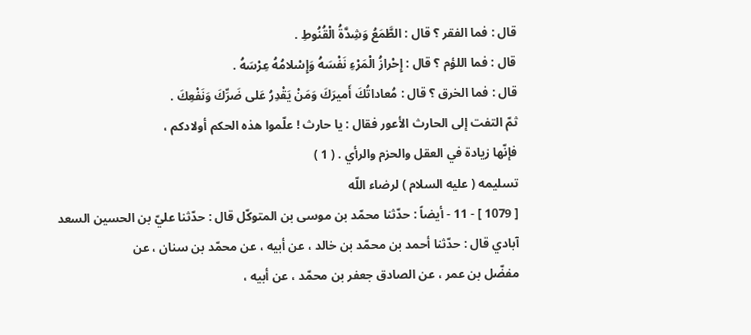قال : فما الفقر ؟ قال : الطَّمَعُ وَشِدَّةُ الْقُنُوطِ .
قال : فما اللؤم ؟ قال : إِحْرازُ الْمَرْءِ نَفْسَهُ وَإِسْلامُهُ عِرْسَهُ .
قال : فما الخرق ؟ قال : مُعاداتُكَ أَميرَكَ وَمَنْ يَقْدِرُ عَلى ضَرِّكَ وَنَفْعِكَ .
ثمّ التفت إلى الحارث الأعور فقال : يا حارث ! علّموا هذه الحكم أولادكم ،
فإنّها زيادة في العقل والحزم والرأي . ( 1 )
تسليمه ( عليه السلام ) لرضاء اللّه
[ 1079 ] - 11 - أيضاً : حدّثنا محمّد بن موسى بن المتوكّل قال : حدّثنا عليّ بن الحسين السعد
آبادي قال : حدّثنا أحمد بن محمّد بن خالد ، عن أبيه ، عن محمّد بن سنان ، عن
مفضّل بن عمر ، عن الصادق جعفر بن محمّد ، عن أبيه ،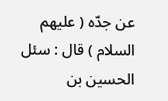عن جدّه ( عليهم السلام ) قال : سئل
الحسين بن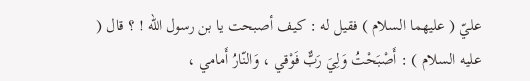عليّ ( عليهما السلام ) فقيل له : كيف أصبحت يا بن رسول الله ! ؟ قال ( عليه السلام ) : أَصْبَحْتُ وَلِيَ رَبٌّ فَوْقي ، وَالنّارُ أَمامي ،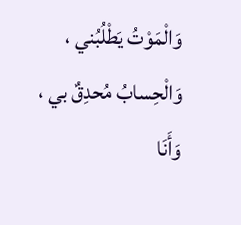وَالْمَوْتُ يَطْلُبُني ،
وَالْحِسابُ مُحدِقٌ بي ، وَأَنَا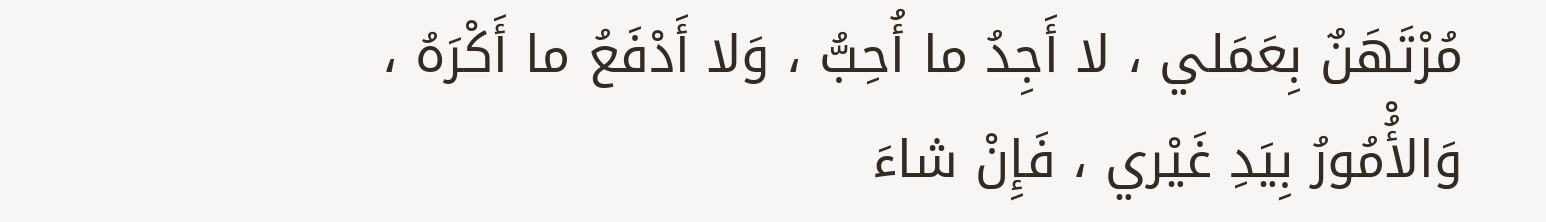مُرْتَهَنٌ بِعَمَلي ، لا أَجِدُ ما أُحِبُّ ، وَلا أَدْفَعُ ما أَكْرَهُ ،
وَالأُْمُورُ بِيَدِ غَيْري ، فَإِنْ شاءَ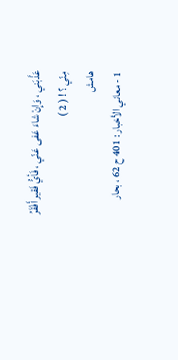عَذَّبَني ، وَإِنْ شاءَ عَفى عَنّي ، فَأيُّ فَقير أَفْقَرُ
مِنّي ؟ ! ( 2 )
هامش
1 - معاني الأخبار : 401 ح 62 ، بحار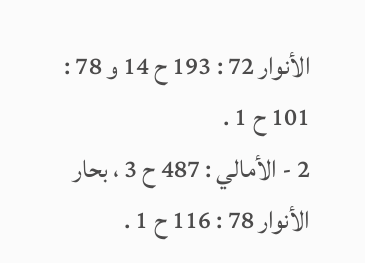الأنوار 72 : 193 ح 14 و 78 : 101 ح 1 .
2 - الأمالي : 487 ح 3 ، بحار الأنوار 78 : 116 ح 1 .